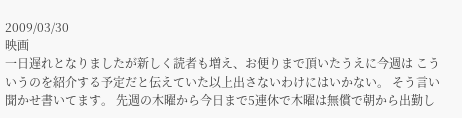2009/03/30
映画
一日遅れとなりましたが新しく読者も増え、お便りまで頂いたうえに今週は こういうのを紹介する予定だと伝えていた以上出さないわけにはいかない。 そう言い聞かせ書いてます。 先週の木曜から今日まで5連休で木曜は無償で朝から出勤し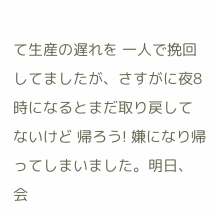て生産の遅れを 一人で挽回してましたが、さすがに夜8時になるとまだ取り戻してないけど 帰ろう! 嫌になり帰ってしまいました。明日、会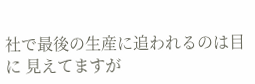社で最後の生産に追われるのは目に 見えてますが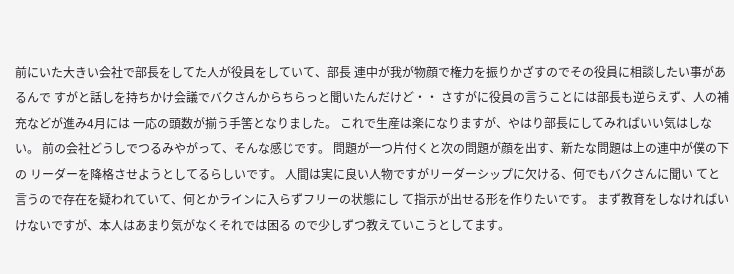前にいた大きい会社で部長をしてた人が役員をしていて、部長 連中が我が物顔で権力を振りかざすのでその役員に相談したい事があるんで すがと話しを持ちかけ会議でバクさんからちらっと聞いたんだけど・・ さすがに役員の言うことには部長も逆らえず、人の補充などが進み4月には 一応の頭数が揃う手筈となりました。 これで生産は楽になりますが、やはり部長にしてみればいい気はしない。 前の会社どうしでつるみやがって、そんな感じです。 問題が一つ片付くと次の問題が顔を出す、新たな問題は上の連中が僕の下の リーダーを降格させようとしてるらしいです。 人間は実に良い人物ですがリーダーシップに欠ける、何でもバクさんに聞い てと言うので存在を疑われていて、何とかラインに入らずフリーの状態にし て指示が出せる形を作りたいです。 まず教育をしなければいけないですが、本人はあまり気がなくそれでは困る ので少しずつ教えていこうとしてます。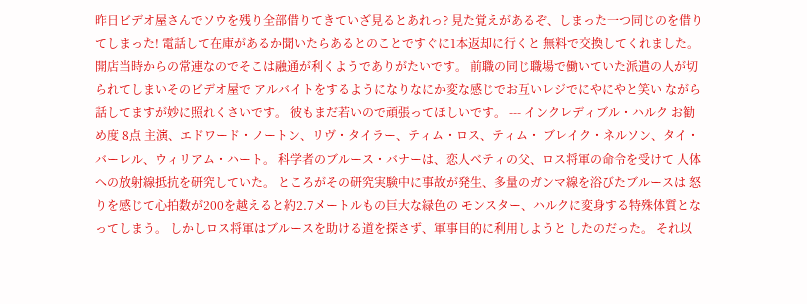昨日ビデオ屋さんでソウを残り全部借りてきていざ見るとあれっ? 見た覚えがあるぞ、しまった一つ同じのを借りてしまった! 電話して在庫があるか聞いたらあるとのことですぐに1本返却に行くと 無料で交換してくれました。 開店当時からの常連なのでそこは融通が利くようでありがたいです。 前職の同じ職場で働いていた派遣の人が切られてしまいそのビデオ屋で アルバイトをするようになりなにか変な感じでお互いレジでにやにやと笑い ながら話してますが妙に照れくさいです。 彼もまだ若いので頑張ってほしいです。 --- インクレディブル・ハルク お勧め度 8点 主演、エドワード・ノートン、リヴ・タイラー、ティム・ロス、ティム・ ブレイク・ネルソン、タイ・バーレル、ウィリアム・ハート。 科学者のブルース・バナーは、恋人ベティの父、ロス将軍の命令を受けて 人体への放射線抵抗を研究していた。 ところがその研究実験中に事故が発生、多量のガンマ線を浴びたブルースは 怒りを感じて心拍数が200を越えると約2.7メートルもの巨大な緑色の モンスター、ハルクに変身する特殊体質となってしまう。 しかしロス将軍はブルースを助ける道を探さず、軍事目的に利用しようと したのだった。 それ以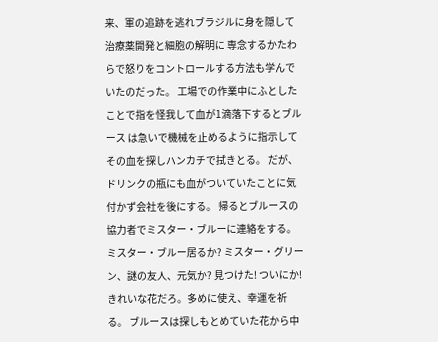来、軍の追跡を逃れブラジルに身を隠して治療薬開発と細胞の解明に 専念するかたわらで怒りをコントロールする方法も学んでいたのだった。 工場での作業中にふとしたことで指を怪我して血が1滴落下するとブルース は急いで機械を止めるように指示してその血を探しハンカチで拭きとる。 だが、ドリンクの瓶にも血がついていたことに気付かず会社を後にする。 帰るとブルースの協力者でミスター・ブルーに連絡をする。 ミスター・ブルー居るか? ミスター・グリーン、謎の友人、元気か? 見つけた! ついにか! きれいな花だろ。多めに使え、幸運を祈る。 ブルースは探しもとめていた花から中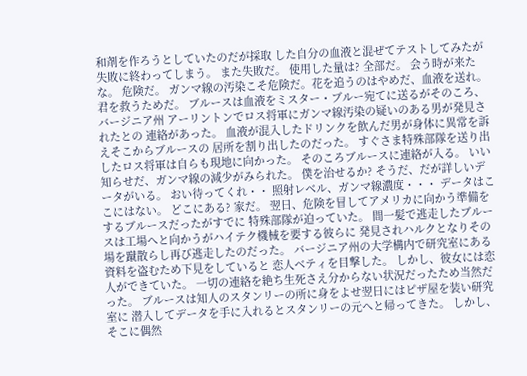和剤を作ろうとしていたのだが採取 した自分の血液と混ぜてテストしてみたが失敗に終わってしまう。 また失敗だ。 使用した量は? 全部だ。 会う時が来たな。 危険だ。 ガンマ線の汚染こそ危険だ。花を追うのはやめだ、血液を送れ。 君を救うためだ。 ブルースは血液をミスター・ブルー宛てに送るがそのころ、バージニア州 アーリントンでロス将軍にガンマ線汚染の疑いのある男が発見されたとの 連絡があった。 血液が混入したドリンクを飲んだ男が身体に異常を訴えそこからブルースの 居所を割り出したのだった。 すぐさま特殊部隊を送り出したロス将軍は自らも現地に向かった。 そのころブルースに連絡が入る。 いい知らせだ、ガンマ線の減少がみられた。 僕を治せるか? そうだ、だが詳しいデータがいる。 おい待ってくれ・・ 照射レベル、ガンマ線濃度・・・ データはここにはない。 どこにある? 家だ。 翌日、危険を冒してアメリカに向かう準備をするブルースだったがすでに 特殊部隊が迫っていた。 間一髪で逃走したブルースは工場へと向かうがハイテク機械を要する彼らに 発見されハルクとなりその場を蹴散らし再び逃走したのだった。 バージニア州の大学構内で研究室にある資料を盗むため下見をしていると 恋人ベティを目撃した。 しかし、彼女には恋人ができていた。 一切の連絡を絶ち生死さえ分からない状況だったため当然だった。 ブルースは知人のスタンリーの所に身をよせ翌日にはピザ屋を装い研究室に 潜入してデータを手に入れるとスタンリーの元へと帰ってきた。 しかし、そこに偶然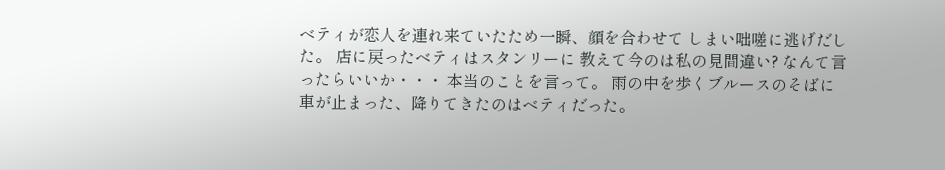ベティが恋人を連れ来ていたため一瞬、顔を合わせて しまい咄嗟に逃げだした。 店に戻ったベティはスタンリーに 教えて今のは私の見間違い? なんて言ったらいいか・・・ 本当のことを言って。 雨の中を歩くブルースのそばに車が止まった、降りてきたのはベティだった。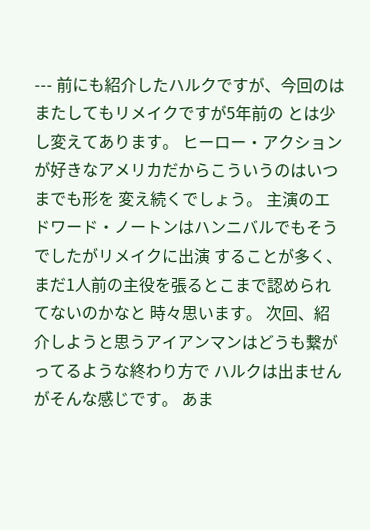--- 前にも紹介したハルクですが、今回のはまたしてもリメイクですが5年前の とは少し変えてあります。 ヒーロー・アクションが好きなアメリカだからこういうのはいつまでも形を 変え続くでしょう。 主演のエドワード・ノートンはハンニバルでもそうでしたがリメイクに出演 することが多く、まだ1人前の主役を張るとこまで認められてないのかなと 時々思います。 次回、紹介しようと思うアイアンマンはどうも繋がってるような終わり方で ハルクは出ませんがそんな感じです。 あま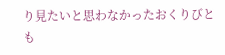り見たいと思わなかったおくりびとも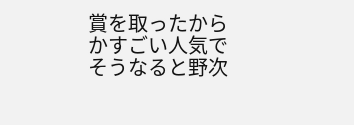賞を取ったからかすごい人気で そうなると野次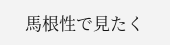馬根性で見たく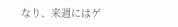なり、来週にはゲ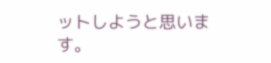ットしようと思います。